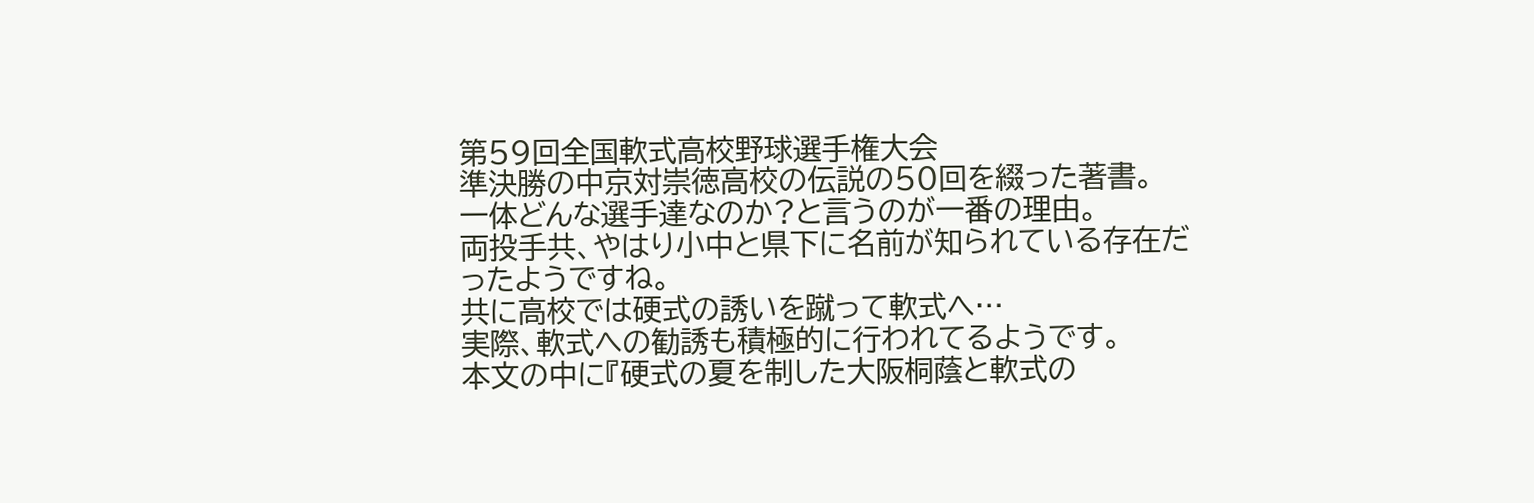第59回全国軟式高校野球選手権大会
準決勝の中京対崇徳高校の伝説の50回を綴った著書。
一体どんな選手達なのか?と言うのが一番の理由。
両投手共、やはり小中と県下に名前が知られている存在だったようですね。
共に高校では硬式の誘いを蹴って軟式へ…
実際、軟式への勧誘も積極的に行われてるようです。
本文の中に『硬式の夏を制した大阪桐蔭と軟式の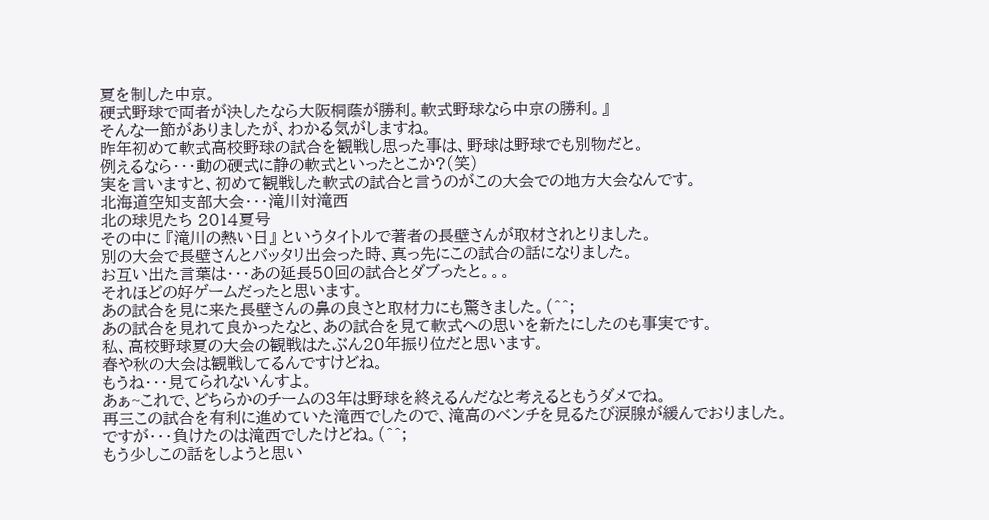夏を制した中京。
硬式野球で両者が決したなら大阪桐蔭が勝利。軟式野球なら中京の勝利。』
そんな一節がありましたが、わかる気がしますね。
昨年初めて軟式高校野球の試合を観戦し思った事は、野球は野球でも別物だと。
例えるなら・・・動の硬式に静の軟式といったとこか?(笑)
実を言いますと、初めて観戦した軟式の試合と言うのがこの大会での地方大会なんです。
北海道空知支部大会・・・滝川対滝西
北の球児たち 2014夏号
その中に 『滝川の熱い日』 というタイトルで著者の長壁さんが取材されとりました。
別の大会で長壁さんとバッタリ出会った時、真っ先にこの試合の話になりました。
お互い出た言葉は・・・あの延長50回の試合とダブったと。。。
それほどの好ゲームだったと思います。
あの試合を見に来た長壁さんの鼻の良さと取材力にも驚きました。(^^;
あの試合を見れて良かったなと、あの試合を見て軟式への思いを新たにしたのも事実です。
私、高校野球夏の大会の観戦はたぶん20年振り位だと思います。
春や秋の大会は観戦してるんですけどね。
もうね・・・見てられないんすよ。
あぁ~これで、どちらかのチームの3年は野球を終えるんだなと考えるともうダメでね。
再三この試合を有利に進めていた滝西でしたので、滝高のベンチを見るたび涙腺が緩んでおりました。
ですが・・・負けたのは滝西でしたけどね。(^^;
もう少しこの話をしようと思い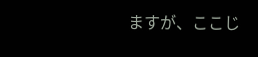ますが、ここじ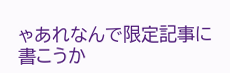ゃあれなんで限定記事に書こうか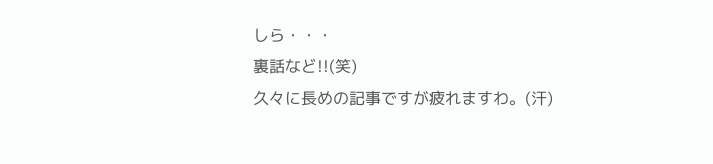しら・・・
裏話など!!(笑)
久々に長めの記事ですが疲れますわ。(汗)